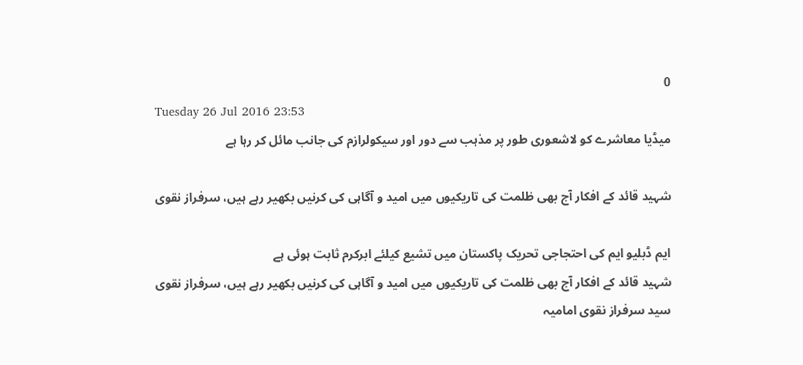0
Tuesday 26 Jul 2016 23:53
میڈیا معاشرے کو لاشعوری طور پر مذہب سے دور اور سیکولرازم کی جانب مائل کر رہا ہے

شہید قائد کے افکار آج بھی ظلمت کی تاریکیوں میں امید و آگاہی کی کرنیں بکھیر رہے ہیں، سرفراز نقوی

ایم ڈبلیو ایم کی احتجاجی تحریک پاکستان میں تشیع کیلئے ابرکرم ثابت ہوئی ہے
شہید قائد کے افکار آج بھی ظلمت کی تاریکیوں میں امید و آگاہی کی کرنیں بکھیر رہے ہیں، سرفراز نقوی
سید سرفراز نقوی امامیہ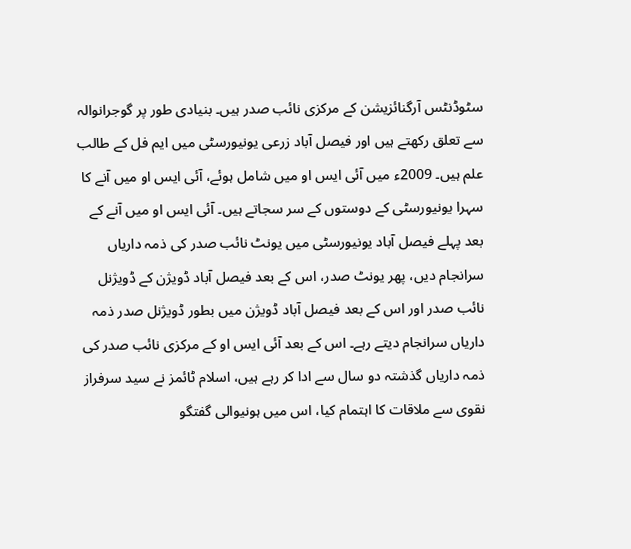سٹوڈنٹس آرگنائزیشن کے مرکزی نائب صدر ہیں۔ بنیادی طور پر گوجرانوالہ سے تعلق رکھتے ہیں اور فیصل آباد زرعی یونیورسٹی میں ایم فل کے طالب علم ہیں۔ 2009ء میں آئی ایس او میں شامل ہوئے، آئی ایس او میں آنے کا سہرا یونیورسٹی کے دوستوں کے سر سجاتے ہیں۔ آئی ایس او میں آنے کے بعد پہلے فیصل آباد یونیورسٹی میں یونٹ نائب صدر کی ذمہ داریاں سرانجام دیں، پھر یونٹ صدر، اس کے بعد فیصل آباد ڈویژن کے ڈویژنل نائب صدر اور اس کے بعد فیصل آباد ڈویژن میں بطور ڈویژنل صدر ذمہ داریاں سرانجام دیتے رہے۔ اس کے بعد آئی ایس او کے مرکزی نائب صدر کی ذمہ داریاں گذشتہ دو سال سے ادا کر رہے ہیں، اسلام ٹائمز نے سید سرفراز نقوی سے ملاقات کا اہتمام کیا، اس میں ہونیوالی گفتگو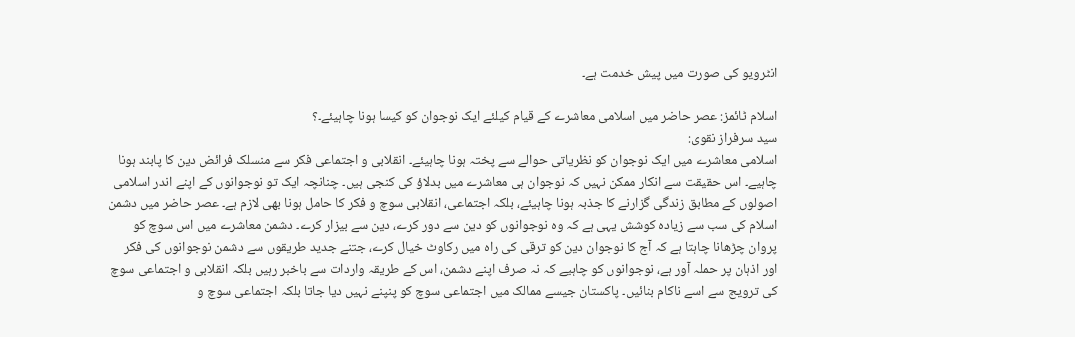انٹرویو کی صورت میں پیش خدمت ہے۔

اسلام ٹائمز: عصر حاضر میں اسلامی معاشرے کے قیام کیلئے ایک نوجوان کو کیسا ہونا چاہیئے۔؟
سید سرفراز نقوی:
اسلامی معاشرے میں ایک نوجوان کو نظریاتی حوالے سے پختہ ہونا چاہیئے۔ انقلابی و اجتماعی فکر سے منسلک فرائض دین کا پابند ہونا چاہیے۔ اس حقیقت سے انکار ممکن نہیں کہ نوجوان ہی معاشرے میں بدلاؤ کی کنجی ہیں۔ چنانچہ ایک تو نوجوانوں کے اپنے اندر اسلامی اصولوں کے مطابق زندگی گزارنے کا جذبہ ہونا چاہیئے، بلکہ اجتماعی، انقلابی سوچ و فکر کا حامل ہونا بھی لازم ہے۔ عصر حاضر میں دشمن اسلام کی سب سے زیادہ کوشش یہی ہے کہ وہ نوجوانوں کو دین سے دور کرے، دین سے بیزار کرے۔ دشمن معاشرے میں اس سوچ کو پروان چڑھانا چاہتا ہے کہ آج کا نوجوان دین کو ترقی کی راہ میں رکاوٹ خیال کرے، جتنے جدید طریقوں سے دشمن نوجوانوں کی فکر اور اذہان پر حملہ آور ہے، نوجوانوں کو چاہیے کہ نہ صرف اپنے دشمن، اس کے طریقہ واردات سے باخبر رہیں بلکہ انقلابی و اجتماعی سوچ کی ترویج سے اسے ناکام بنائیں۔ پاکستان جیسے ممالک میں اجتماعی سوچ کو پنپنے نہیں دیا جاتا بلکہ اجتماعی سوچ و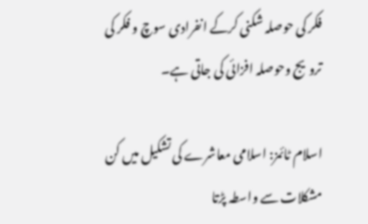فکر کی حوصلہ شکنی کرکے انفرادی سوچ و فکر کی ترویج وحوصلہ افزائی کی جاتی ہے۔

اسلام ٹائمز: اسلامی معاشرے کی تشکیل میں کن مشکلات سے واسطہ پڑتا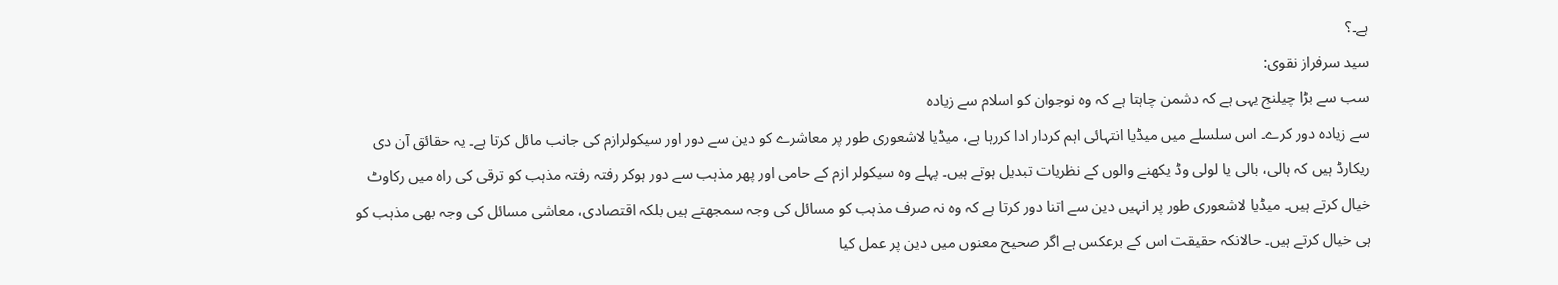ہے۔؟
سید سرفراز نقوی:
سب سے بڑا چیلنج یہی ہے کہ دشمن چاہتا ہے کہ وہ نوجوان کو اسلام سے زیادہ
سے زیادہ دور کرے۔ اس سلسلے میں میڈیا انتہائی اہم کردار ادا کررہا ہے، میڈیا لاشعوری طور پر معاشرے کو دین سے دور اور سیکولرازم کی جانب مائل کرتا ہے۔ یہ حقائق آن دی ریکارڈ ہیں کہ ہالی، بالی یا لولی وڈ یکھنے والوں کے نظریات تبدیل ہوتے ہیں۔ پہلے وہ سیکولر ازم کے حامی اور پھر مذہب سے دور ہوکر رفتہ رفتہ مذہب کو ترقی کی راہ میں رکاوٹ خیال کرتے ہیں۔ میڈیا لاشعوری طور پر انہیں دین سے اتنا دور کرتا ہے کہ وہ نہ صرف مذہب کو مسائل کی وجہ سمجھتے ہیں بلکہ اقتصادی، معاشی مسائل کی وجہ بھی مذہب کو ہی خیال کرتے ہیں۔ حالانکہ حقیقت اس کے برعکس ہے اگر صحیح معنوں میں دین پر عمل کیا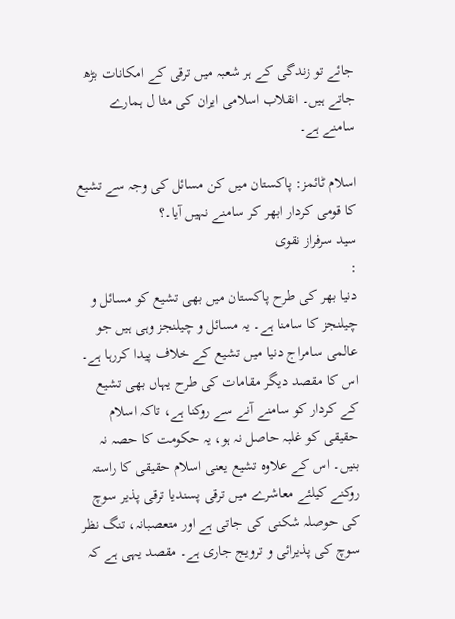جائے تو زندگی کے ہر شعبہ میں ترقی کے امکانات بڑھ جاتے ہیں۔ انقلاب اسلامی ایران کی مثا ل ہمارے سامنے ہے۔

اسلام ٹائمز: پاکستان میں کن مسائل کی وجہ سے تشیع کا قومی کردار ابھر کر سامنے نہیں آیا۔؟
سید سرفراز نقوی
:
دنیا بھر کی طرح پاکستان میں بھی تشیع کو مسائل و چیلنجز کا سامنا ہے۔ یہ مسائل و چیلنجز وہی ہیں جو عالمی سامراج دنیا میں تشیع کے خلاف پیدا کررہا ہے۔ اس کا مقصد دیگر مقامات کی طرح یہاں بھی تشیع کے کردار کو سامنے آنے سے روکنا ہے، تاکہ اسلام حقیقی کو غلبہ حاصل نہ ہو، یہ حکومت کا حصہ نہ بنیں۔ اس کے علاوہ تشیع یعنی اسلام حقیقی کا راستہ روکنے کیلئے معاشرے میں ترقی پسندیا ترقی پذیر سوچ کی حوصلہ شکنی کی جاتی ہے اور متعصبانہ، تنگ نظر سوچ کی پذیرائی و ترویج جاری ہے۔ مقصد یہی ہے کہ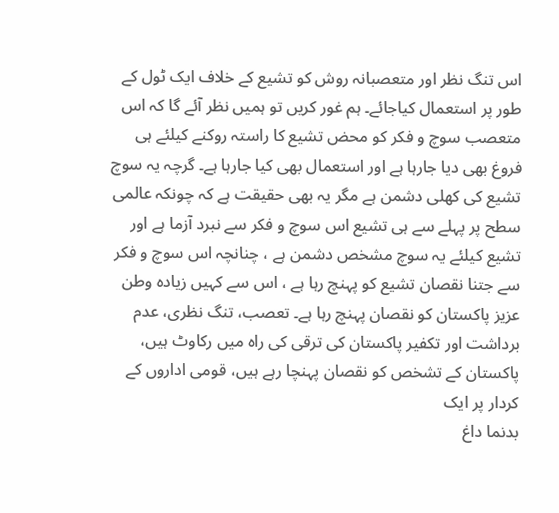اس تنگ نظر اور متعصبانہ روش کو تشیع کے خلاف ایک ٹول کے طور پر استعمال کیاجائے۔ ہم غور کریں تو ہمیں نظر آئے گا کہ اس متعصب سوچ و فکر کو محض تشیع کا راستہ روکنے کیلئے ہی فروغ بھی دیا جارہا ہے اور استعمال بھی کیا جارہا ہے۔ گرچہ یہ سوچ تشیع کی کھلی دشمن ہے مگر یہ بھی حقیقت ہے کہ چونکہ عالمی سطح پر پہلے سے ہی تشیع اس سوچ و فکر سے نبرد آزما ہے اور تشیع کیلئے یہ سوچ مشخص دشمن ہے ، چنانچہ اس سوچ و فکر سے جتنا نقصان تشیع کو پہنچ رہا ہے ، اس سے کہیں زیادہ وطن عزیز پاکستان کو نقصان پہنچ رہا ہے۔ تعصب، تنگ نظری، عدم برداشت اور تکفیر پاکستان کی ترقی کی راہ میں رکاوٹ ہیں، پاکستان کے تشخص کو نقصان پہنچا رہے ہیں، قومی اداروں کے کردار پر ایک
بدنما داغ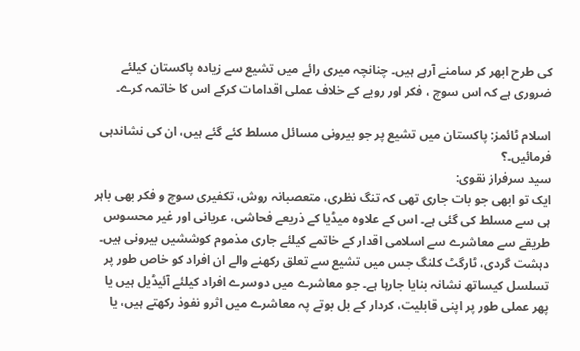کی طرح ابھر کر سامنے آرہے ہیں۔ چنانچہ میری رائے میں تشیع سے زیادہ پاکستان کیلئے ضروری ہے کہ اس سوچ ، فکر اور رویے کے خلاف عملی اقدامات کرکے اس کا خاتمہ کرے۔

اسلام ٹائمز: پاکستان میں تشیع پر جو بیرونی مسائل مسلط کئے گئے ہیں، ان کی نشاندہی فرمائیں۔؟
سید سرفراز نقوی:
ایک تو ابھی جو بات جاری تھی کہ تنگ نظری، متعصبانہ روش، تکفیری سوچ و فکر بھی باہر ہی سے مسلط کی گئی ہے۔ اس کے علاوہ میڈیا کے ذریعے فحاشی، عریانی اور غیر محسوس طریقے سے معاشرے سے اسلامی اقدار کے خاتمے کیلئے جاری مذموم کوششیں بیرونی ہیں۔ دہشت گردی، ٹارگٹ کلنگ جس میں تشیع سے تعلق رکھنے والے ان افراد کو خاص طور پر تسلسل کیساتھ نشانہ بنایا جارہا ہے۔ جو معاشرے میں دوسرے افراد کیلئے آئیڈیل ہیں یا پھر عملی طور پر اپنی قابلیت، کردار کے بل بوتے پہ معاشرے میں اثرو نفوذ رکھتے ہیں، یا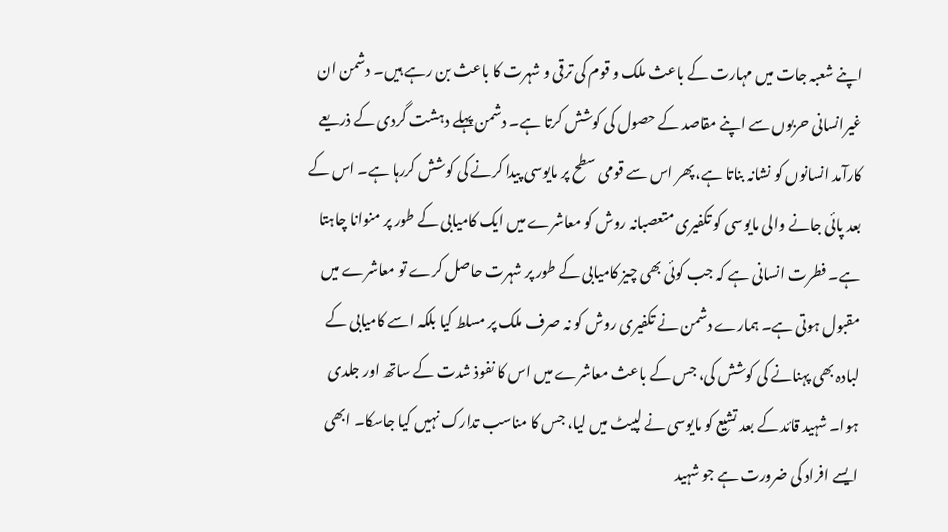اپنے شعبہ جات میں مہارت کے باعث ملک و قوم کی ترقی و شہرت کا باعث بن رہے ہیں۔ دشمن ان غیرانسانی حربوں سے اپنے مقاصد کے حصول کی کوشش کرتا ہے۔ دشمن پہلے دہشت گردی کے ذریعے کارآمد انسانوں کو نشانہ بناتا ہے، پھر اس سے قومی سطح پر مایوسی پیدا کرنے کی کوشش کررہا ہے۔ اس کے بعد پائی جانے والی مایوسی کو تکفیری متعصبانہ روش کو معاشرے میں ایک کامیابی کے طور پر منوانا چاہتا ہے۔ فطرت انسانی ہے کہ جب کوئی بھی چیز کامیابی کے طور پر شہرت حاصل کرے تو معاشرے میں مقبول ہوتی ہے۔ ہمارے دشمن نے تکفیری روش کو نہ صرف ملک پر مسلط کیا بلکہ اسے کامیابی کے لبادہ بھی پہنانے کی کوشش کی، جس کے باعث معاشرے میں اس کا نفوذ شدت کے ساتھ اور جلدی ہوا۔ شہید قائد کے بعد تشیع کو مایوسی نے لپیٹ میں لیا، جس کا مناسب تدارک نہیں کیا جاسکا۔ ابھی ایسے افراد کی ضرورت ہے جو شہید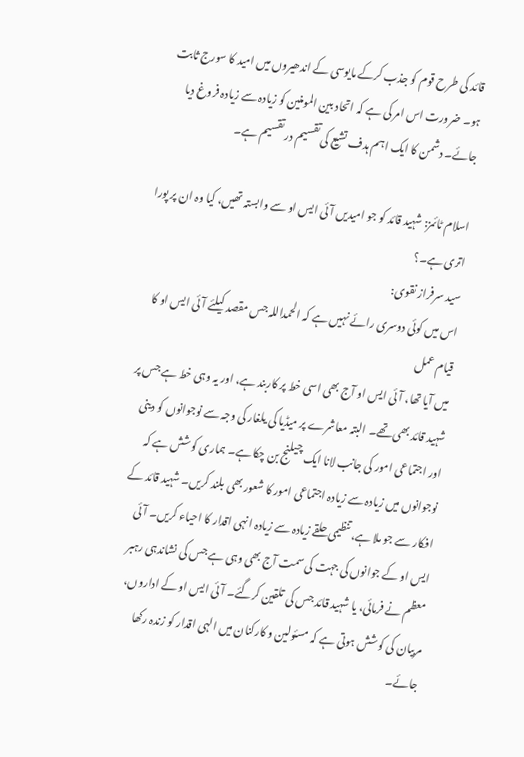قائد کی طرح قوم کو جذب کرکے مایوسی کے اندھیروں میں امید کا سورج ثابت ہو۔ ضرورت اس امر کی ہے کہ اتحاد بین المومنین کو زیادہ سے زیادہ فروغ دیا جائے۔ دشمن کا ایک اہم ہدف تشیع کی تقسیم در تقسیم ہے۔

اسلام ٹائمز: شہید قائد کو جو امیدیں آئی ایس او سے وابستہ تھیں، کیا وہ ان پر پورا اتری ہے۔؟
سید سرفراز نقوی:
اس میں کوئی دوسری رائے نہیں ہے کہ الحمداللہ جس مقصد کیلئے آئی ایس او کا قیام عمل
میں آیا تھا، آئی ایس او آج بھی اسی خط پر کاربند ہے، اور یہ وہی خط ہے جس پر شہید قائد بھی تھے۔ البتہ معاشرے پر میڈیا کی یلغار کی وجہ سے نوجوانوں کو دینی اور اجتماعی امور کی جانب لانا ایک چیلنج بن چکا ہے۔ ہماری کوشش ہے کہ نوجوانوں میں زیادہ سے زیادہ اجتماعی امور کا شعور بھی بلند کریں۔ شہید قائد کے افکار سے جو ملا ہے، تنظیمی حلقے زیادہ سے زیادہ انہی اقدار کا احیاء کریں۔ آئی ایس او کے جوانوں کی جہت کی سمت آج بھی وہی ہے جس کی نشاندہی رہبر معظم نے فرمائی، یا شہید قائد جس کی تلقین کرگئے۔ آئی ایس او کے اداروں، مربیان کی کوشش ہوتی ہے کہ مسئولین و کارکنان میں الہی اقدار کو زندہ رکھا جائے۔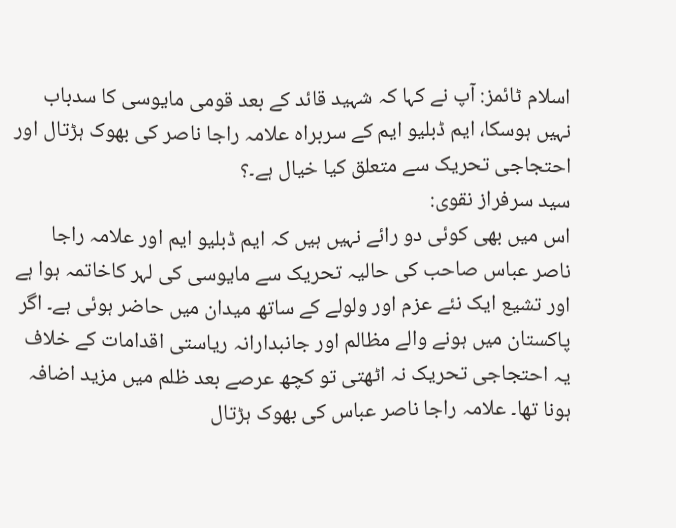اسلام ٹائمز: آپ نے کہا کہ شہید قائد کے بعد قومی مایوسی کا سدباب نہیں ہوسکا، ایم ڈبلیو ایم کے سربراہ علامہ راجا ناصر کی بھوک ہڑتال اور احتجاجی تحریک سے متعلق کیا خیال ہے۔؟
سید سرفراز نقوی:
اس میں بھی کوئی دو رائے نہیں ہیں کہ ایم ڈبلیو ایم اور علامہ راجا ناصر عباس صاحب کی حالیہ تحریک سے مایوسی کی لہر کاخاتمہ ہوا ہے اور تشیع ایک نئے عزم اور ولولے کے ساتھ میدان میں حاضر ہوئی ہے۔ اگر پاکستان میں ہونے والے مظالم اور جانبدارانہ ریاستی اقدامات کے خلاف یہ احتجاجی تحریک نہ اٹھتی تو کچھ عرصے بعد ظلم میں مزید اضافہ ہونا تھا۔ علامہ راجا ناصر عباس کی بھوک ہڑتال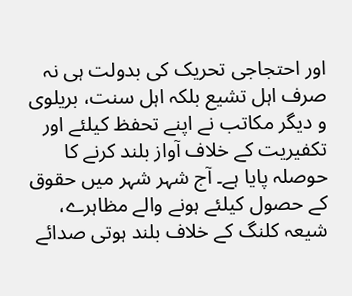اور احتجاجی تحریک کی بدولت ہی نہ صرف اہل تشیع بلکہ اہل سنت، بریلوی و دیگر مکاتب نے اپنے تحفظ کیلئے اور تکفیریت کے خلاف آواز بلند کرنے کا حوصلہ پایا ہے۔ آج شہر شہر میں حقوق کے حصول کیلئے ہونے والے مظاہرے، شیعہ کلنگ کے خلاف بلند ہوتی صدائے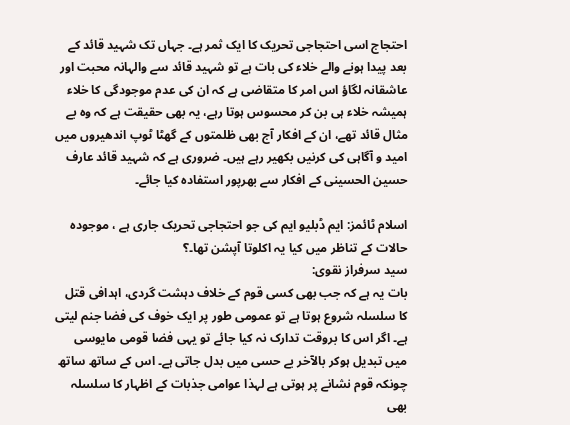احتجاج اسی احتجاجی تحریک کا ایک ثمر ہے۔ جہاں تک شہید قائد کے بعد پیدا ہونے والے خلاء کی بات ہے تو شہید قائد سے والہانہ محبت اور عاشقانہ لگاؤ اس امر کا متقاضی ہے کہ ان کی عدم موجودگی کا خلاء ہمیشہ خلاء ہی بن کر محسوس ہوتا رہے، یہ بھی حقیقت ہے کہ وہ بے مثال قائد تھے، ان کے افکار آج بھی ظلمتوں کے گھٹا ٹوپ اندھیروں میں امید و آگاہی کی کرنیں بکھیر رہے ہیں۔ ضروری ہے کہ شہید قائد عارف حسین الحسینی کے افکار سے بھرپور استفادہ کیا جائے۔

اسلام ٹائمز: ایم ڈبلیو ایم کی جو احتجاجی تحریک جاری ہے ، موجودہ
حالات کے تناظر میں کیا یہ اکلوتا آپشن تھا۔؟
سید سرفراز نقوی:
بات یہ ہے کہ جب بھی کسی قوم کے خلاف دہشت گردی، اہدافی قتل کا سلسلہ شروع ہوتا ہے تو عمومی طور پر ایک خوف کی فضا جنم لیتی ہے۔ اگر اس کا بروقت تدارک نہ کیا جائے تو یہی فضا قومی مایوسی میں تبدیل ہوکر بالآخر بے حسی میں بدل جاتی ہے۔ اس کے ساتھ ساتھ چونکہ قوم نشانے پر ہوتی ہے لہذا عوامی جذبات کے اظہار کا سلسلہ بھی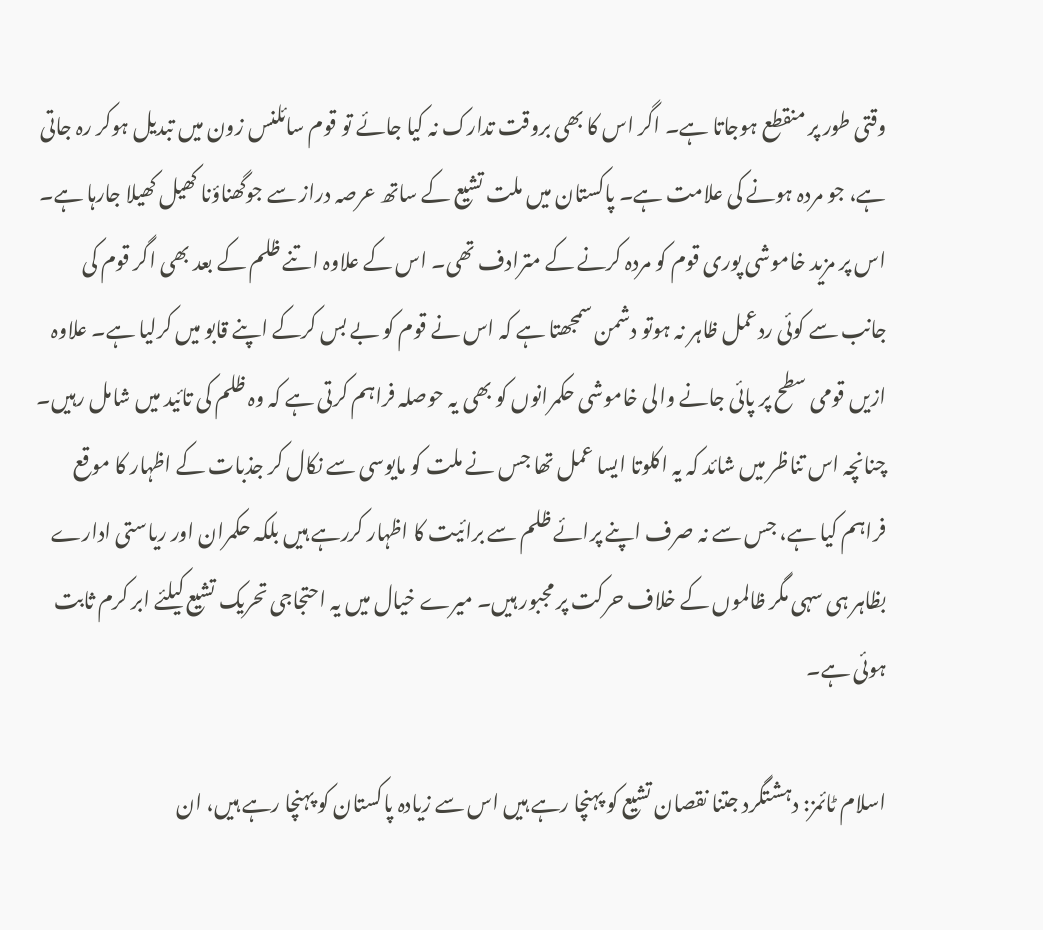وقتی طور پر منقطع ہوجاتا ہے۔ اگر اس کا بھی بروقت تدارک نہ کیا جائے تو قوم سائلنس زون میں تبدیل ہوکر رہ جاتی ہے، جو مردہ ہونے کی علامت ہے۔ پاکستان میں ملت تشیع کے ساتھ عرصہ دراز سے جوگھناؤنا کھیل کھیلا جارہا ہے۔ اس پر مزید خاموشی پوری قوم کو مردہ کرنے کے مترادف تھی۔ اس کے علاوہ اتنے ظلم کے بعد بھی اگر قوم کی جانب سے کوئی ردعمل ظاہر نہ ہوتو دشمن سمجھتا ہے کہ اس نے قوم کو بے بس کرکے اپنے قابو میں کرلیا ہے۔ علاوہ ازیں قومی سطح پر پائی جانے والی خاموشی حکمرانوں کو بھی یہ حوصلہ فراہم کرتی ہے کہ وہ ظلم کی تائید میں شامل رہیں۔ چنانچہ اس تناظر میں شائد کہ یہ اکلوتا ایسا عمل تھا جس نے ملت کو مایوسی سے نکال کر جذبات کے اظہار کا موقع فراہم کیا ہے، جس سے نہ صرف اپنے پرائے ظلم سے برائیت کا اظہار کررہے ہیں بلکہ حکمران اور ریاستی ادارے بظاہر ہی سہی مگر ظالموں کے خلاف حرکت پر مجبور ہیں۔ میرے خیال میں یہ احتجاجی تحریک تشیع کیلئے ابر کرم ثابت ہوئی ہے۔

اسلام ٹائمز: دہشتگرد جتنا نقصان تشیع کو پہنچا رہے ہیں اس سے زیادہ پاکستان کو پہنچا رہے ہیں، ان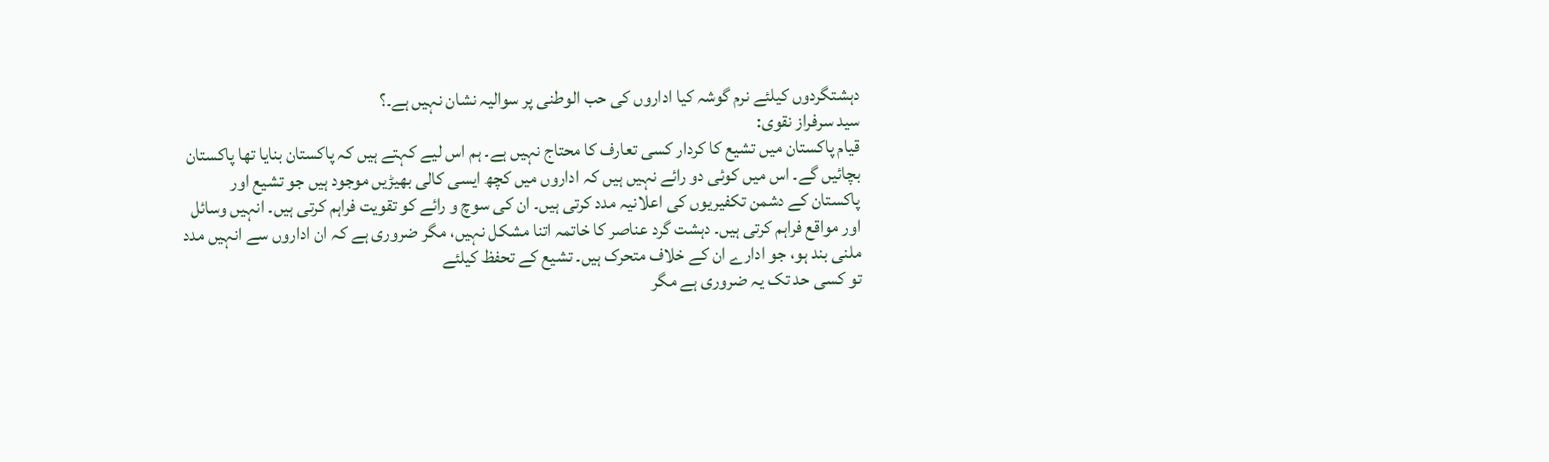دہشتگردوں کیلئے نرم گوشہ کیا اداروں کی حب الوطنی پر سوالیہ نشان نہیں ہے۔؟
سید سرفراز نقوی:
قیام پاکستان میں تشیع کا کردار کسی تعارف کا محتاج نہیں ہے۔ ہم اس لیے کہتے ہیں کہ پاکستان بنایا تھا پاکستان بچائیں گے۔ اس میں کوئی دو رائے نہیں ہیں کہ اداروں میں کچھ ایسی کالی بھیڑیں موجود ہیں جو تشیع اور پاکستان کے دشمن تکفیریوں کی اعلانیہ مدد کرتی ہیں۔ ان کی سوچ و رائے کو تقویت فراہم کرتی ہیں۔ انہیں وسائل اور مواقع فراہم کرتی ہیں۔ دہشت گرد عناصر کا خاتمہ اتنا مشکل نہیں، مگر ضروری ہے کہ ان اداروں سے انہیں مدد ملنی بند ہو، جو ادارے ان کے خلاف متحرک ہیں۔ تشیع کے تحفظ کیلئے
تو کسی حد تک یہ ضروری ہے مگر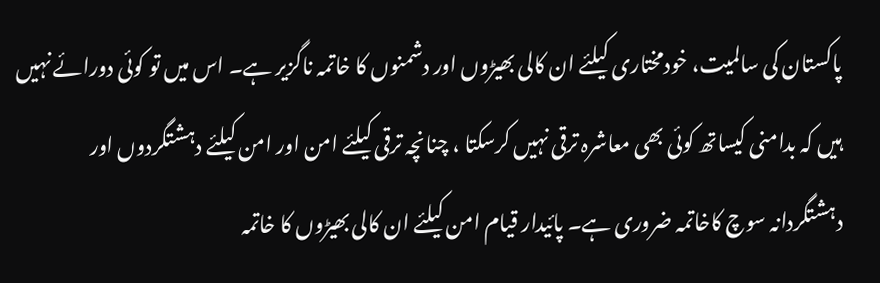پاکستان کی سالمیت، خودمختاری کیلئے ان کالی بھیڑوں اور دشمنوں کا خاتمہ ناگزیر ہے۔ اس میں تو کوئی دورائے نہیں ہیں کہ بدامنی کیساتھ کوئی بھی معاشرہ ترقی نہیں کرسکتا ، چنانچہ ترقی کیلئے امن اور امن کیلئے دہشتگردوں اور دہشتگردانہ سوچ کاخاتمہ ضروری ہے۔ پائیدار قیام امن کیلئے ان کالی بھیڑوں کا خاتمہ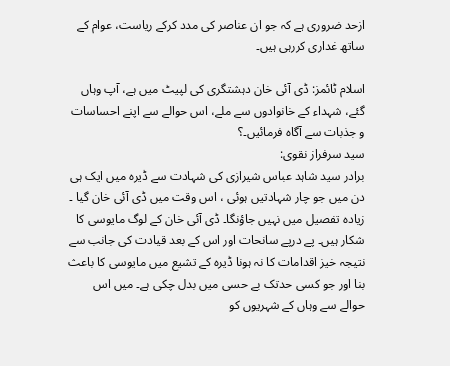ازحد ضروری ہے کہ جو ان عناصر کی مدد کرکے ریاست، عوام کے ساتھ غداری کررہی ہیں۔

اسلام ٹائمز: ڈی آئی خان دہشتگری کی لپیٹ میں ہے، آپ وہاں گئے، شہداء کے خانوادوں سے ملے، اس حوالے سے اپنے احساسات و جذبات سے آگاہ فرمائیں۔؟
سید سرفراز نقوی:
برادر سید شاہد عباس شیرازی کی شہادت سے ڈیرہ میں ایک ہی دن میں جو چار شہادتیں ہوئی ، اس وقت میں ڈی آئی خان گیا ۔ زیادہ تفصیل میں نہیں جاؤنگا۔ ڈی آئی خان کے لوگ مایوسی کا شکار ہیں۔ پے درپے سانحات اور اس کے بعد قیادت کی جانب سے نتیجہ خیز اقدامات کا نہ ہونا ڈیرہ کے تشیع میں مایوسی کا باعث بنا اور جو کسی حدتک بے حسی میں بدل چکی ہے۔ میں اس حوالے سے وہاں کے شہریوں کو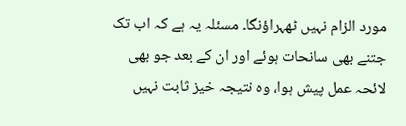مورد الزام نہیں ٹھہراؤنگا۔ مسئلہ یہ ہے کہ اب تک جتنے بھی سانحات ہوئے اور ان کے بعد جو بھی لائحہ عمل پیش ہوا، وہ نتیجہ خیز ثابت نہیں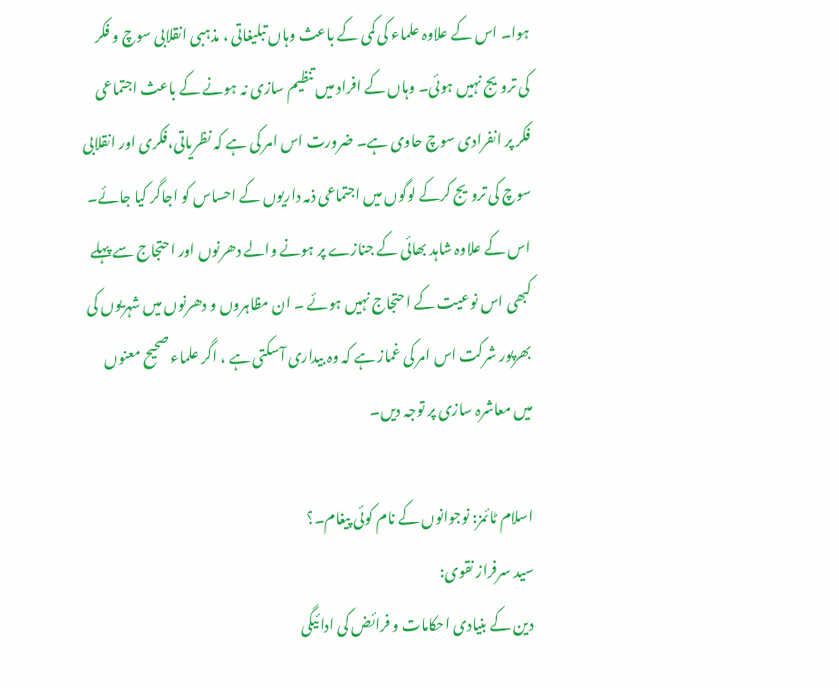ہوا۔ اس کے علاوہ علماء کی کمی کے باعث وہاں تبلیغاتی ، مذہبی انقلابی سوچ و فکر کی ترویج نہیں ہوئی۔ وہاں کے افراد میں تنظیم سازی نہ ہونے کے باعث اجتماعی فکر پر انفرادی سوچ حاوی ہے۔ ضرورت اس امر کی ہے کہ نظریاتی،فکری اور انقلابی سوچ کی ترویج کرکے لوگوں میں اجتماعی ذمہ داریوں کے احساس کو اجاگر کیا جائے۔ اس کے علاوہ شاہد بھائی کے جنازے پر ہونے والے دھرنوں اور احتجاج سے پہلے کبھی اس نوعیت کے احتجاج نہیں ہوئے ۔ ان مظاہروں و دھرنوں میں شہریوں کی بھرپور شرکت اس امر کی غماز ہے کہ وہ بیداری آسکتی ہے ، اگر علماء صحیح معنوں میں معاشرہ سازی پر توجہ دیں۔

اسلام ٹائمز: نوجوانوں کے نام کوئی پیغام۔؟
سید سرفراز نقوی:
دین کے بنیادی احکامات و فرائض کی ادائیگی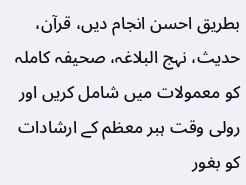بطریق احسن انجام دیں، قرآن، حدیث، نہج البلاغہ، صحیفہ کاملہ کو معمولات میں شامل کریں اور رولی وقت ہبر معظم کے ارشادات کو بغور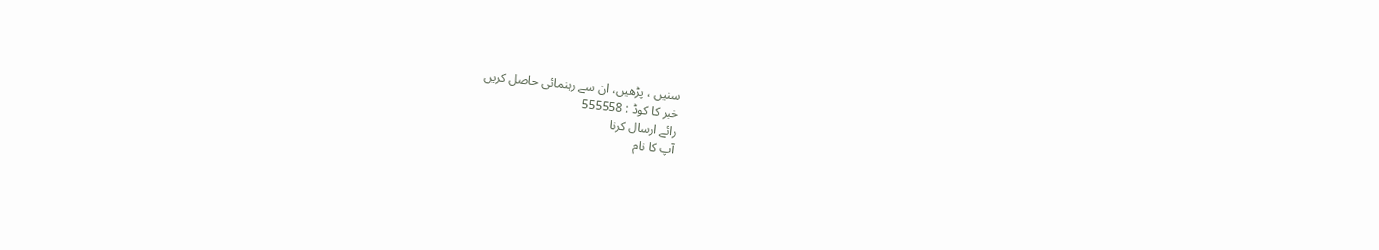سنیں ، پڑھیں، ان سے رہنمائی حاصل کریں
خبر کا کوڈ : 555558
رائے ارسال کرنا
آپ کا نام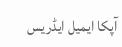آپکا ایمیل ایڈریس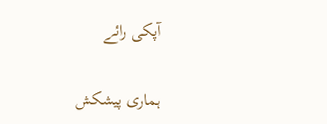آپکی رائے

ہماری پیشکش